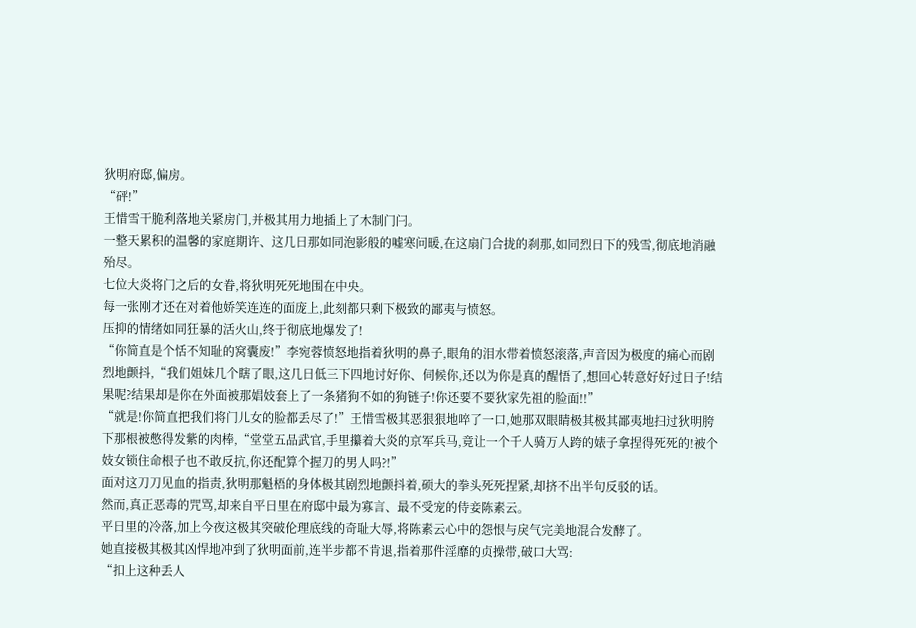狄明府邸,偏房。
“砰!”
王惜雪干脆利落地关紧房门,并极其用力地插上了木制门闩。
一整天累积的温馨的家庭期许、这几日那如同泡影般的嘘寒问暖,在这扇门合拢的刹那,如同烈日下的残雪,彻底地消融殆尽。
七位大炎将门之后的女眷,将狄明死死地围在中央。
每一张刚才还在对着他娇笑连连的面庞上,此刻都只剩下极致的鄙夷与愤怒。
压抑的情绪如同狂暴的活火山,终于彻底地爆发了!
“你简直是个恬不知耻的窝囊废!”李宛蓉愤怒地指着狄明的鼻子,眼角的泪水带着愤怒滚落,声音因为极度的痛心而剧烈地颤抖,“我们姐妹几个瞎了眼,这几日低三下四地讨好你、伺候你,还以为你是真的醒悟了,想回心转意好好过日子!结果呢?结果却是你在外面被那娼妓套上了一条猪狗不如的狗链子!你还要不要狄家先祖的脸面!!”
“就是!你简直把我们将门儿女的脸都丢尽了!”王惜雪极其恶狠狠地啐了一口,她那双眼睛极其极其鄙夷地扫过狄明胯下那根被憋得发紫的肉棒,“堂堂五品武官,手里攥着大炎的京军兵马,竟让一个千人骑万人跨的婊子拿捏得死死的!被个妓女锁住命根子也不敢反抗,你还配算个握刀的男人吗?!”
面对这刀刀见血的指责,狄明那魁梧的身体极其剧烈地颤抖着,硕大的拳头死死捏紧,却挤不出半句反驳的话。
然而,真正恶毒的咒骂,却来自平日里在府邸中最为寡言、最不受宠的侍妾陈素云。
平日里的冷落,加上今夜这极其突破伦理底线的奇耻大辱,将陈素云心中的怨恨与戾气完美地混合发酵了。
她直接极其极其凶悍地冲到了狄明面前,连半步都不肯退,指着那件淫靡的贞操带,破口大骂:
“扣上这种丢人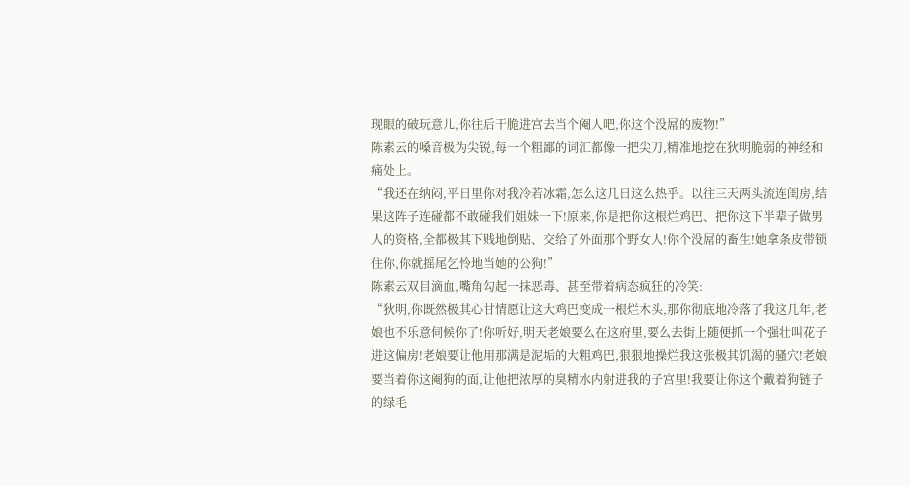现眼的破玩意儿,你往后干脆进宫去当个阉人吧,你这个没屌的废物!”
陈素云的嗓音极为尖锐,每一个粗鄙的词汇都像一把尖刀,精准地挖在狄明脆弱的神经和痛处上。
“我还在纳闷,平日里你对我冷若冰霜,怎么这几日这么热乎。以往三天两头流连闺房,结果这阵子连碰都不敢碰我们姐妹一下!原来,你是把你这根烂鸡巴、把你这下半辈子做男人的资格,全都极其下贱地倒贴、交给了外面那个野女人!你个没屌的畜生!她拿条皮带锁住你,你就摇尾乞怜地当她的公狗!”
陈素云双目滴血,嘴角勾起一抹恶毒、甚至带着病态疯狂的冷笑:
“狄明,你既然极其心甘情愿让这大鸡巴变成一根烂木头,那你彻底地冷落了我这几年,老娘也不乐意伺候你了!你听好,明天老娘要么在这府里,要么去街上随便抓一个强壮叫花子进这偏房!老娘要让他用那满是泥垢的大粗鸡巴,狠狠地操烂我这张极其饥渴的骚穴!老娘要当着你这阉狗的面,让他把浓厚的臭精水内射进我的子宫里!我要让你这个戴着狗链子的绿毛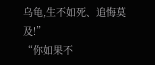乌龟,生不如死、追悔莫及!”
“你如果不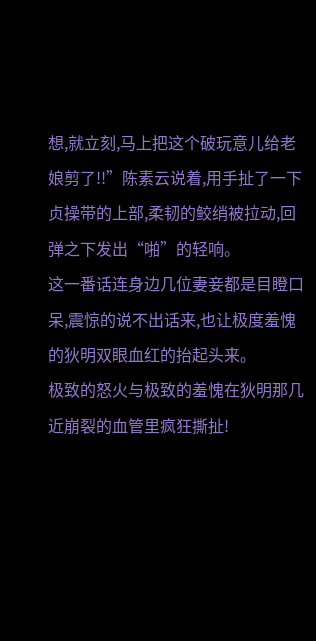想,就立刻,马上把这个破玩意儿给老娘剪了!!”陈素云说着,用手扯了一下贞操带的上部,柔韧的鲛绡被拉动,回弹之下发出“啪”的轻响。
这一番话连身边几位妻妾都是目瞪口呆,震惊的说不出话来,也让极度羞愧的狄明双眼血红的抬起头来。
极致的怒火与极致的羞愧在狄明那几近崩裂的血管里疯狂撕扯!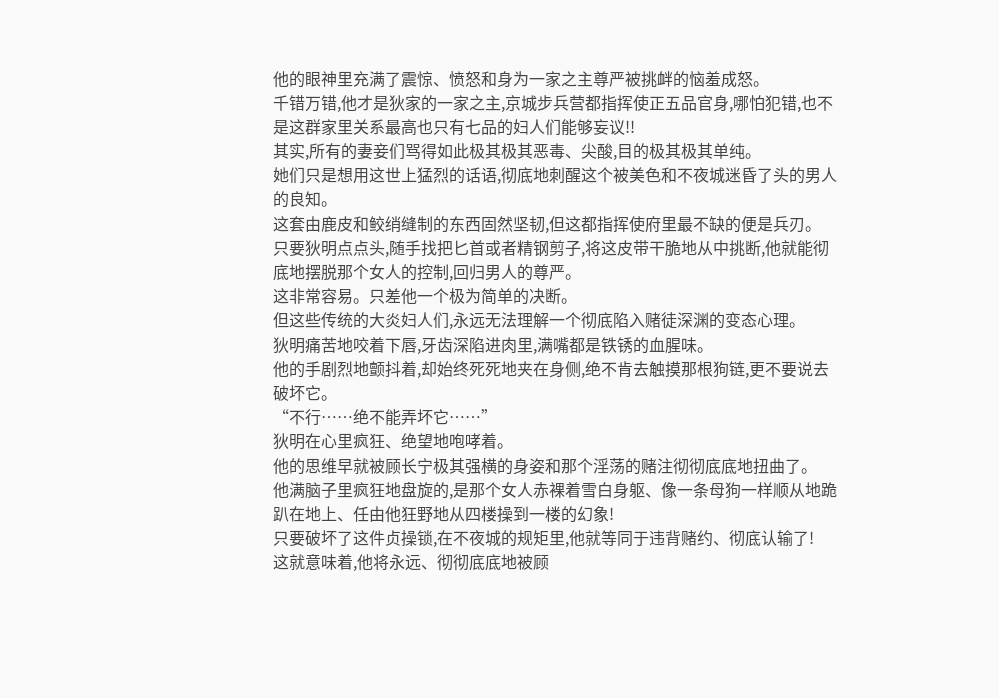他的眼神里充满了震惊、愤怒和身为一家之主尊严被挑衅的恼羞成怒。
千错万错,他才是狄家的一家之主,京城步兵营都指挥使正五品官身,哪怕犯错,也不是这群家里关系最高也只有七品的妇人们能够妄议!!
其实,所有的妻妾们骂得如此极其极其恶毒、尖酸,目的极其极其单纯。
她们只是想用这世上猛烈的话语,彻底地刺醒这个被美色和不夜城迷昏了头的男人的良知。
这套由鹿皮和鲛绡缝制的东西固然坚韧,但这都指挥使府里最不缺的便是兵刃。
只要狄明点点头,随手找把匕首或者精钢剪子,将这皮带干脆地从中挑断,他就能彻底地摆脱那个女人的控制,回归男人的尊严。
这非常容易。只差他一个极为简单的决断。
但这些传统的大炎妇人们,永远无法理解一个彻底陷入赌徒深渊的变态心理。
狄明痛苦地咬着下唇,牙齿深陷进肉里,满嘴都是铁锈的血腥味。
他的手剧烈地颤抖着,却始终死死地夹在身侧,绝不肯去触摸那根狗链,更不要说去破坏它。
“不行……绝不能弄坏它……”
狄明在心里疯狂、绝望地咆哮着。
他的思维早就被顾长宁极其强横的身姿和那个淫荡的赌注彻彻底底地扭曲了。
他满脑子里疯狂地盘旋的,是那个女人赤裸着雪白身躯、像一条母狗一样顺从地跪趴在地上、任由他狂野地从四楼操到一楼的幻象!
只要破坏了这件贞操锁,在不夜城的规矩里,他就等同于违背赌约、彻底认输了!
这就意味着,他将永远、彻彻底底地被顾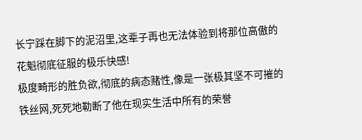长宁踩在脚下的泥沼里,这辈子再也无法体验到将那位高傲的花魁彻底征服的极乐快感!
极度畸形的胜负欲,彻底的病态赌性,像是一张极其坚不可摧的铁丝网,死死地勒断了他在现实生活中所有的荣誉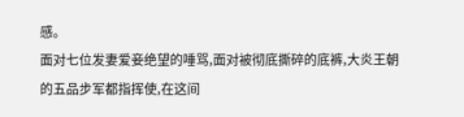感。
面对七位发妻爱妾绝望的唾骂,面对被彻底撕碎的底裤,大炎王朝的五品步军都指挥使,在这间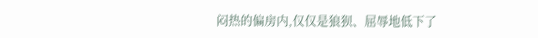闷热的偏房内,仅仅是狼狈、屈辱地低下了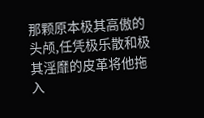那颗原本极其高傲的头颅,任凭极乐散和极其淫靡的皮革将他拖入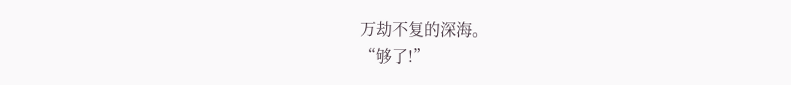万劫不复的深海。
“够了!”